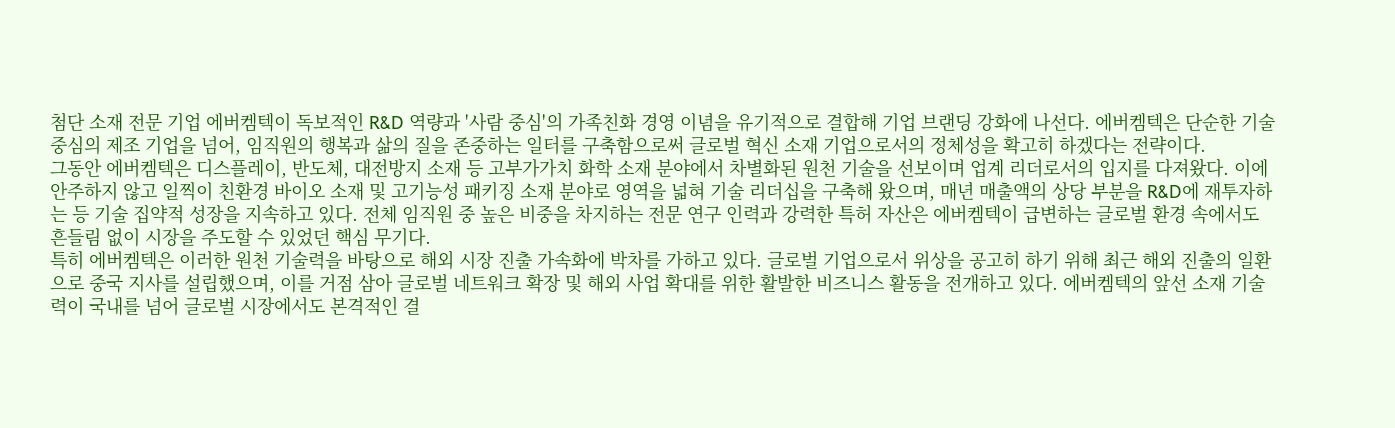첨단 소재 전문 기업 에버켐텍이 독보적인 R&D 역량과 '사람 중심'의 가족친화 경영 이념을 유기적으로 결합해 기업 브랜딩 강화에 나선다. 에버켐텍은 단순한 기술 중심의 제조 기업을 넘어, 임직원의 행복과 삶의 질을 존중하는 일터를 구축함으로써 글로벌 혁신 소재 기업으로서의 정체성을 확고히 하겠다는 전략이다.
그동안 에버켐텍은 디스플레이, 반도체, 대전방지 소재 등 고부가가치 화학 소재 분야에서 차별화된 원천 기술을 선보이며 업계 리더로서의 입지를 다져왔다. 이에 안주하지 않고 일찍이 친환경 바이오 소재 및 고기능성 패키징 소재 분야로 영역을 넓혀 기술 리더십을 구축해 왔으며, 매년 매출액의 상당 부분을 R&D에 재투자하는 등 기술 집약적 성장을 지속하고 있다. 전체 임직원 중 높은 비중을 차지하는 전문 연구 인력과 강력한 특허 자산은 에버켐텍이 급변하는 글로벌 환경 속에서도 흔들림 없이 시장을 주도할 수 있었던 핵심 무기다.
특히 에버켐텍은 이러한 원천 기술력을 바탕으로 해외 시장 진출 가속화에 박차를 가하고 있다. 글로벌 기업으로서 위상을 공고히 하기 위해 최근 해외 진출의 일환으로 중국 지사를 설립했으며, 이를 거점 삼아 글로벌 네트워크 확장 및 해외 사업 확대를 위한 활발한 비즈니스 활동을 전개하고 있다. 에버켐텍의 앞선 소재 기술력이 국내를 넘어 글로벌 시장에서도 본격적인 결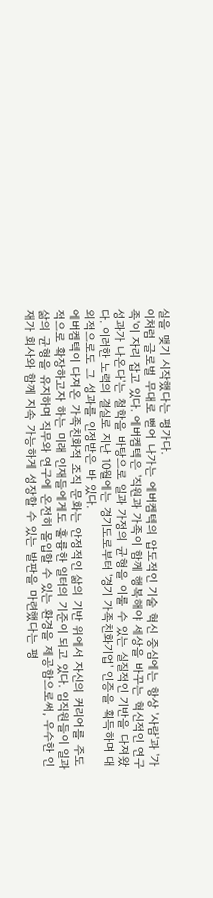실을 맺기 시작했다는 평가다.
이처럼 글로벌 무대로 뻗어 나가는 에버켐텍의 압도적인 기술 혁신 중심에는 항상 '사람'과 '가족'이 자리 잡고 있다. 에버켐텍은 '직원과 가족이 함께 행복해야 세상을 바꾸는 혁신적인 연구 성과가 나온다'는 철학을 바탕으로 일과 가정의 균형을 이룰 수 있는 실질적인 기반을 다져왔다. 이러한 노력의 결실로 지난 10월에는 경기도로부터 '경기 가족친화기업' 인증을 획득하며 대외적으로도 그 성과를 인정받은 바 있다.
에버켐텍이 다져온 가족친화적 조직 문화는 안정적인 삶의 기반 위에서 자신의 커리어를 주도적으로 확장하고자 하는 미래 인재들에게도 훌륭한 일터의 기준이 되고 있다. 임직원들이 일과 삶의 균형을 유지하며 직무와 연구에 온전히 몰입할 수 있는 환경을 제공함으로써, 우수한 인재가 회사와 함께 지속 가능하게 성장할 수 있는 발판을 마련했다는 평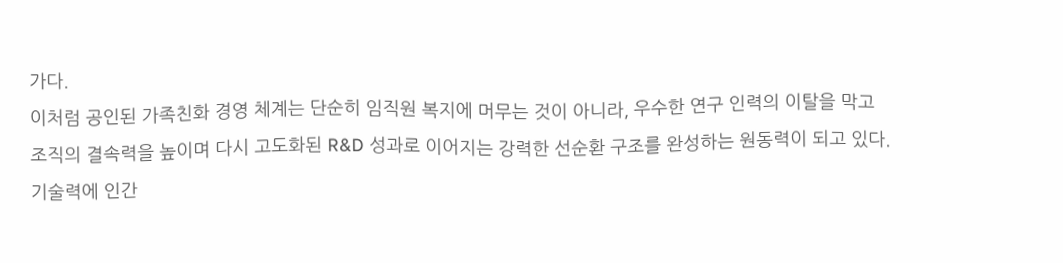가다.
이처럼 공인된 가족친화 경영 체계는 단순히 임직원 복지에 머무는 것이 아니라, 우수한 연구 인력의 이탈을 막고 조직의 결속력을 높이며 다시 고도화된 R&D 성과로 이어지는 강력한 선순환 구조를 완성하는 원동력이 되고 있다. 기술력에 인간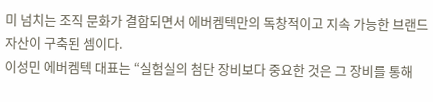미 넘치는 조직 문화가 결합되면서 에버켐텍만의 독창적이고 지속 가능한 브랜드 자산이 구축된 셈이다.
이성민 에버켐텍 대표는 “실험실의 첨단 장비보다 중요한 것은 그 장비를 통해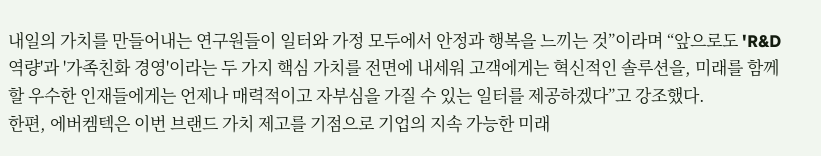내일의 가치를 만들어내는 연구원들이 일터와 가정 모두에서 안정과 행복을 느끼는 것”이라며 “앞으로도 'R&D 역량'과 '가족친화 경영'이라는 두 가지 핵심 가치를 전면에 내세워 고객에게는 혁신적인 솔루션을, 미래를 함께할 우수한 인재들에게는 언제나 매력적이고 자부심을 가질 수 있는 일터를 제공하겠다”고 강조했다.
한편, 에버켐텍은 이번 브랜드 가치 제고를 기점으로 기업의 지속 가능한 미래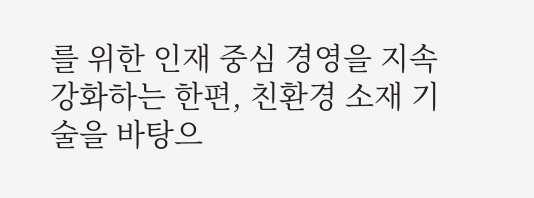를 위한 인재 중심 경영을 지속 강화하는 한편, 친환경 소재 기술을 바탕으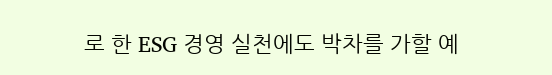로 한 ESG 경영 실천에도 박차를 가할 예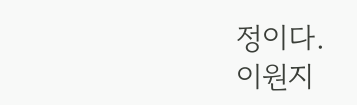정이다.
이원지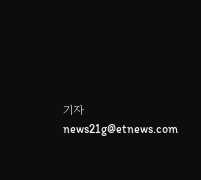기자 news21g@etnews.com